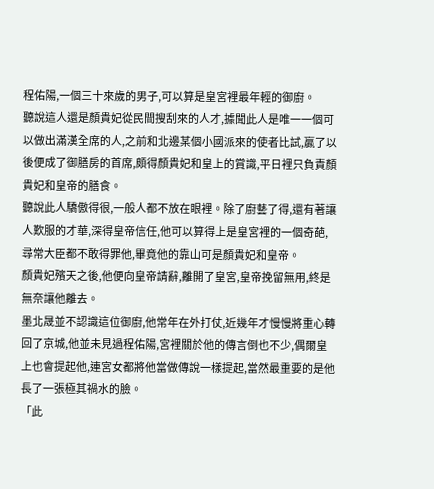程佑陽,一個三十來歲的男子,可以算是皇宮裡最年輕的御廚。
聽說這人還是顏貴妃從民間搜刮來的人才,據聞此人是唯一一個可以做出滿漢全席的人,之前和北邊某個小國派來的使者比試,贏了以後便成了御膳房的首席,頗得顏貴妃和皇上的賞識,平日裡只負責顏貴妃和皇帝的膳食。
聽說此人驕傲得很,一般人都不放在眼裡。除了廚藝了得,還有著讓人歎服的才華,深得皇帝信任,他可以算得上是皇宮裡的一個奇葩,尋常大臣都不敢得罪他,畢竟他的靠山可是顏貴妃和皇帝。
顏貴妃殯天之後,他便向皇帝請辭,離開了皇宮,皇帝挽留無用,終是無奈讓他離去。
墨北晟並不認識這位御廚,他常年在外打仗,近幾年才慢慢將重心轉回了京城,他並未見過程佑陽,宮裡關於他的傳言倒也不少,偶爾皇上也會提起他,連宮女都將他當做傳說一樣提起,當然最重要的是他長了一張極其禍水的臉。
「此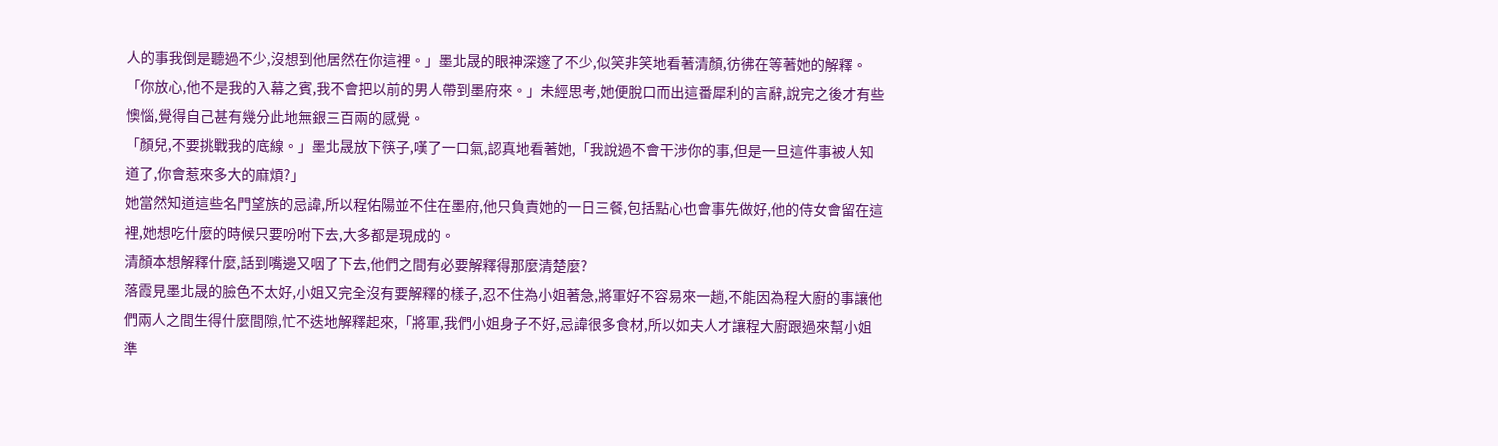人的事我倒是聽過不少,沒想到他居然在你這裡。」墨北晟的眼神深邃了不少,似笑非笑地看著清顏,彷彿在等著她的解釋。
「你放心,他不是我的入幕之賓,我不會把以前的男人帶到墨府來。」未經思考,她便脫口而出這番犀利的言辭,說完之後才有些懊惱,覺得自己甚有幾分此地無銀三百兩的感覺。
「顏兒,不要挑戰我的底線。」墨北晟放下筷子,嘆了一口氣,認真地看著她,「我說過不會干涉你的事,但是一旦這件事被人知道了,你會惹來多大的麻煩?」
她當然知道這些名門望族的忌諱,所以程佑陽並不住在墨府,他只負責她的一日三餐,包括點心也會事先做好,他的侍女會留在這裡,她想吃什麼的時候只要吩咐下去,大多都是現成的。
清顏本想解釋什麼,話到嘴邊又咽了下去,他們之間有必要解釋得那麼清楚麼?
落霞見墨北晟的臉色不太好,小姐又完全沒有要解釋的樣子,忍不住為小姐著急,將軍好不容易來一趟,不能因為程大廚的事讓他們兩人之間生得什麼間隙,忙不迭地解釋起來,「將軍,我們小姐身子不好,忌諱很多食材,所以如夫人才讓程大廚跟過來幫小姐準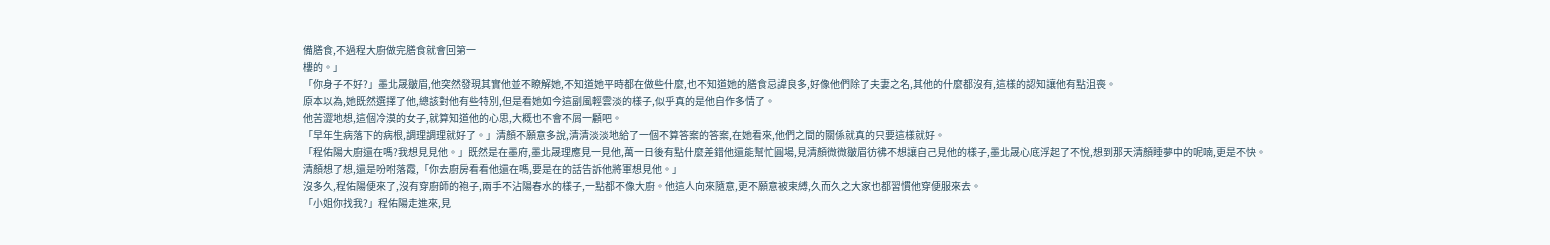備膳食,不過程大廚做完膳食就會回第一
樓的。」
「你身子不好?」墨北晟皺眉,他突然發現其實他並不瞭解她,不知道她平時都在做些什麼,也不知道她的膳食忌諱良多,好像他們除了夫妻之名,其他的什麼都沒有,這樣的認知讓他有點沮喪。
原本以為,她既然選擇了他,總該對他有些特別,但是看她如今這副風輕雲淡的樣子,似乎真的是他自作多情了。
他苦澀地想,這個冷漠的女子,就算知道他的心思,大概也不會不屑一顧吧。
「早年生病落下的病根,調理調理就好了。」清顏不願意多說,清清淡淡地給了一個不算答案的答案,在她看來,他們之間的關係就真的只要這樣就好。
「程佑陽大廚還在嗎?我想見見他。」既然是在墨府,墨北晟理應見一見他,萬一日後有點什麼差錯他還能幫忙圓場,見清顏微微皺眉彷彿不想讓自己見他的樣子,墨北晟心底浮起了不悅,想到那天清顏睡夢中的呢喃,更是不快。
清顏想了想,還是吩咐落霞,「你去廚房看看他還在嗎,要是在的話告訴他將軍想見他。」
沒多久,程佑陽便來了,沒有穿廚師的袍子,兩手不沾陽春水的樣子,一點都不像大廚。他這人向來隨意,更不願意被束縛,久而久之大家也都習慣他穿便服來去。
「小姐你找我?」程佑陽走進來,見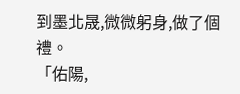到墨北晟,微微躬身,做了個禮。
「佑陽,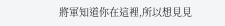將軍知道你在這裡,所以想見見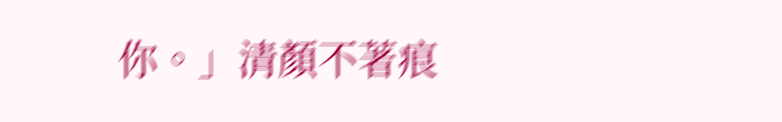你。」清顏不著痕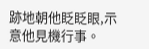跡地朝他眨眨眼,示意他見機行事。